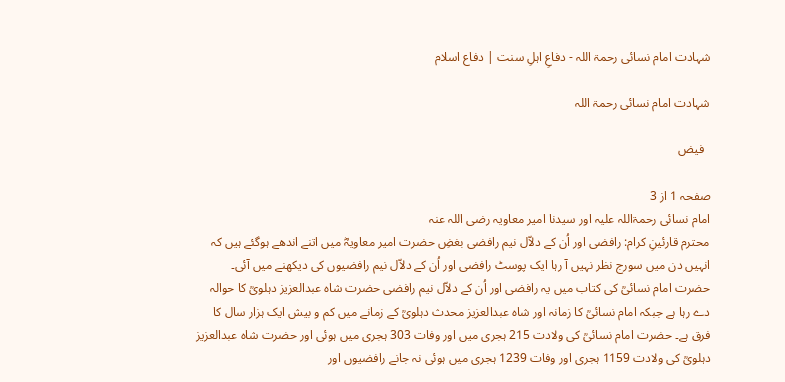شہادت امام نسائی رحمۃ اللہ - دفاعِ اہلِ سنت | دفاع اسلام

شہادت امام نسائی رحمۃ اللہ

  فیض

صفحہ 1 از 3
امام نسائی رحمۃاللہ علیہ اور سیدنا امیر معاویہ رضی اللہ عنہ
محترم قارئینِ کرام: رافضی اور اُن کے دلاّل نیم رافضی بغضِ حضرت امیر معاویہؓ میں اتنے اندھے ہوگئے ہیں کہ انہیں دن میں سورج نظر نہیں آ رہا ایک پوسٹ رافضی اور اُن کے دلاّل نیم رافضیوں کی دیکھنے میں آئی۔ حضرت امام نسائیؒ کی کتاب میں یہ رافضی اور اُن کے دلاّل نیم رافضی حضرت شاہ عبدالعزیز دہلویؒ کا حوالہ دے رہا ہے جبکہ امام نسائیؒ کا زمانہ اور شاہ عبدالعزیز محدث دہلویؒ کے زمانے میں کم و بیش ایک ہزار سال کا فرق ہے۔ حضرت امام نسائیؒ کی ولادت 215 ہجری میں اور وفات 303 ہجری میں ہوئی اور حضرت شاہ عبدالعزیز دہلویؒ کی ولادت 1159 ہجری اور وفات 1239 ہجری میں ہوئی نہ جانے رافضیوں اور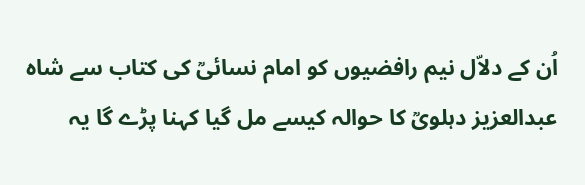اُن کے دلاّل نیم رافضیوں کو امام نسائیؒ کی کتاب سے شاہ عبدالعزیز دہلویؒ کا حوالہ کیسے مل گیا کہنا پڑے گا یہ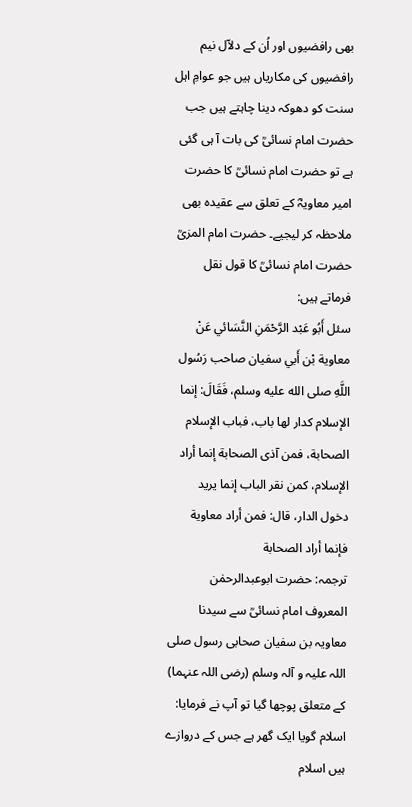بھی رافضیوں اور اُن کے دلاّل نیم رافضیوں کی مکاریاں ہیں جو عوامِ اہل سنت کو دھوکہ دینا چاہتے ہیں جب حضرت امام نسائیؒ کی بات آ ہی گئی ہے تو حضرت امام نسائیؒ کا حضرت امیر معاویہؓ کے تعلق سے عقیدہ بھی ملاحظہ کر لیجیے۔ حضرت امام المزیؒ حضرت امام نسائیؒ کا قول نقل فرماتے ہیں:
سئل أَبُو عَبْد الرَّحْمَنِ النَّسَائي عَنْ معاوية بْن أَبي سفيان صاحب رَسُول اللَّهِ صلى الله عليه وسلم، فَقَالَ: إنما الإسلام كدار لها باب، فباب الإسلام الصحابة، فمن آذى الصحابة إنما أراد الإسلام، كمن نقر الباب إنما يريد دخول الدار، قال: فمن أراد معاوية فإنما أراد الصحابة
ترجمہ: حضرت ابوعبدالرحمٰن المعروف امام نسائیؒ سے سیدنا معاویہ بن سفیان صحابی رسول صلی اللہ علیہ و آلہ وسلم (رضی اللہ عنہما) کے متعلق پوچھا گیا تو آپ نے فرمایا: اسلام گویا ایک گھر ہے جس کے دروازے ہیں اسلام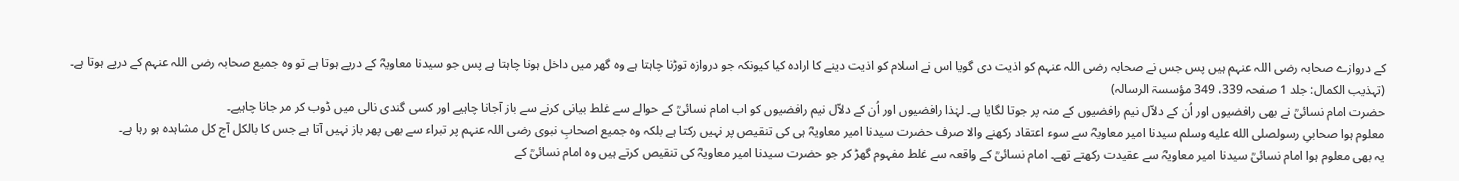کے دروازے صحابہ رضی اللہ عنہم ہیں پس جس نے صحابہ رضی اللہ عنہم کو اذیت دی گویا اس نے اسلام کو اذیت دینے کا ارادہ کیا کیونکہ جو دروازہ توڑنا چاہتا ہے وہ گھر میں داخل ہونا چاہتا ہے پس جو سیدنا معاویہؓ کے درپے ہوتا ہے تو وہ جمیع صحابہ رضی اللہ عنہم کے درپے ہوتا ہے۔
(تہذیب الکمال: جلد 1 صفحہ 339، 349 مؤسسۃ الرسالہ)
حضرت امام نسائیؒ نے بھی رافضیوں اور اُن کے دلاّل نیم رافضیوں کے منہ پر جوتا لگایا ہے۔ لہٰذا رافضیوں اور اُن کے دلاّل نیم رافضیوں کو اب امام نسائیؒ کے حوالے سے غلط بیانی کرنے سے باز آجانا چاہیے اور کسی گندی نالی میں ڈوب کر مر جانا چاہیے۔
معلوم ہوا صحابیِ رسولصلى الله عليه وسلم سیدنا امیر معاویہؓ سے سوء اعتقاد رکھنے والا صرف حضرت سیدنا امیر معاویہؓ ہی کی تنقیص پر نہیں رکتا ہے بلکہ وہ جمیع اصحابِ نبوی رضی اللہ عنہم پر تبراء سے بھی پھر باز نہیں آتا ہے جس کا بالکل آج کل مشاہدہ ہو رہا ہے۔
یہ بھی معلوم ہوا امام نسائیؒ سیدنا امیر معاویہؓ سے عقیدت رکھتے تھے۔ امام نسائیؒ کے واقعہ سے غلط مفہوم گھڑ کر جو حضرت سیدنا امیر معاویہؓ کی تنقیص کرتے ہیں وہ امام نسائیؒ کے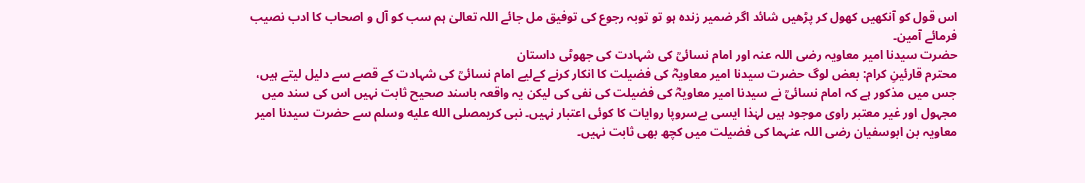اس قول کو آنکھیں کھول کر پڑھیں شائد اگر ضمیر زندہ ہو تو توبہ رجوع کی توفیق مل جائے اللہ تعالیٰ ہم سب کو آل و اصحاب کا ادب نصیب فرمائے آمین۔
حضرت سیدنا امیر معاویہ رضی اللہ عنہ اور امام نسائیؒ کی شہادت کی جھوٹی داستان
محترم قارئینِ کرام: بعض لوگ حضرت سیدنا امیر معاویہؓ کی فضیلت کا انکار کرنے کےلیے امام نسائیؒ کی شہادت کے قصے سے دلیل لیتے ہیں، جس میں مذکور ہے کہ امام نسائیؒ نے سیدنا امیر معاویہؓ کی فضیلت کی نفی کی لیکن یہ واقعہ باسند صحیح ثابت نہیں اس کی سند میں مجہول اور غیر معتبر راوی موجود ہیں لہٰذا ایسی بےسروپا روایات کا کوئی اعتبار نہیں۔ نبی کریمصلى الله عليه وسلم سے حضرت سیدنا امیر معاویہ بن ابوسفیان رضی اللہ عنہما کی فضیلت میں کچھ بھی ثابت نہیں۔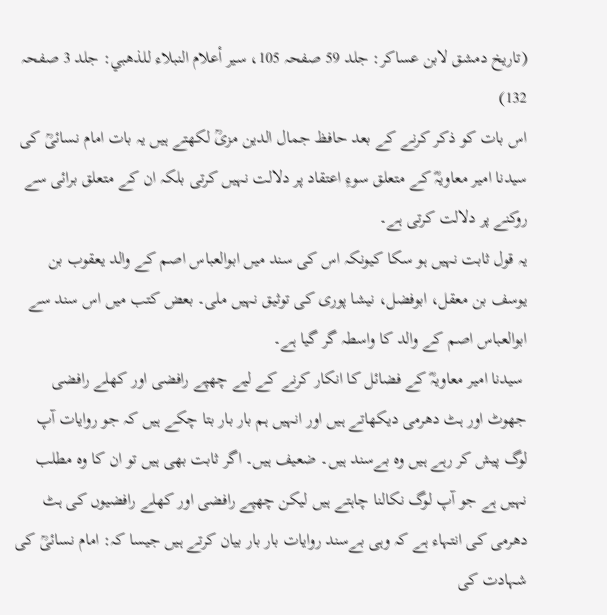(تاريخ دمشق لابن عساكر: جلد 59 صفحہ 105، سير أعلام النبلاء للذهبي: جلد 3 صفحہ 132)
اس بات کو ذکر کرنے کے بعد حافظ جمال الدین مزیؒ لکھتے ہیں یہ بات امام نسائیؒ کی سیدنا امیر معاویہؓ کے متعلق سوءِ اعتقاد پر دلالت نہیں کرتی بلکہ ان کے متعلق برائی سے روکنے پر دلالت کرتی ہے۔
یہ قول ثابت نہیں ہو سکا کیونکہ اس کی سند میں ابوالعباس اصم کے والد یعقوب بن یوسف بن معقل، ابوفضل، نیشا پوری کی توثیق نہیں ملی۔ بعض کتب میں اس سند سے ابوالعباس اصم کے والد کا واسطہ گر گیا ہے۔
 سیدنا امیر معاویہؓ کے فضائل کا انکار کرنے کے لیے چھپے رافضی اور کھلے رافضی جھوٹ اور ہٹ دھرمی دیکھاتے ہیں اور انہیں ہم بار بار بتا چکے ہیں کہ جو روایات آپ لوگ پیش کر رہے ہیں وہ بےسند ہیں۔ ضعیف ہیں۔ اگر ثابت بھی ہیں تو ان کا وہ مطلب نہیں ہے جو آپ لوگ نکالنا چاہتے ہیں لیکن چھپے رافضی اور کھلے رافضیوں کی ہٹ دھرمی کی انتہاء ہے کہ وہی بےسند روایات بار بار بیان کرتے ہیں جیسا کہ: امام نسائیؒ کی شہادت کی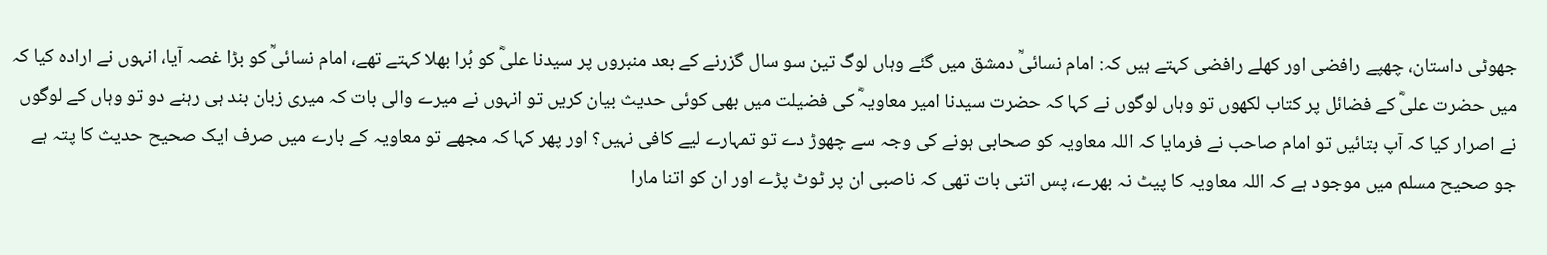جھوٹی داستان، چھپے رافضی اور کھلے رافضی کہتے ہیں کہ: امام نسائیؒ دمشق میں گئے وہاں لوگ تین سو سال گزرنے کے بعد منبروں پر سیدنا علیؓ کو بُرا بھلا کہتے تھے، امام نسائیؒ کو بڑا غصہ آیا، انہوں نے ارادہ کیا کہ میں حضرت علیؓ کے فضائل پر کتاب لکھوں تو وہاں لوگوں نے کہا کہ حضرت سیدنا امیر معاویہؓ کی فضیلت میں بھی کوئی حدیث بیان کریں تو انہوں نے میرے والی بات کہ میری زبان بند ہی رہنے دو تو وہاں کے لوگوں نے اصرار کیا کہ آپ بتائیں تو امام صاحب نے فرمایا کہ اللہ معاویہ کو صحابی ہونے کی وجہ سے چھوڑ دے تو تمہارے لیے کافی نہیں؟ اور پھر کہا کہ مجھے تو معاویہ کے بارے میں صرف ایک صحیح حدیث کا پتہ ہے جو صحیح مسلم میں موجود ہے کہ اللہ معاویہ کا پیٹ نہ بھرے، پس اتنی بات تھی کہ ناصبی ان پر ٹوٹ پڑے اور ان کو اتنا مارا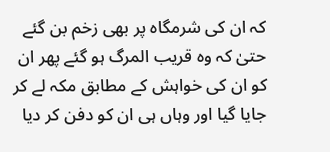کہ ان کی شرمگاہ پر بھی زخم بن گئے حتیٰ کہ وہ قریب المرگ ہو گئے پھر ان کو ان کی خواہش کے مطابق مکہ لے کر جایا گیا اور وہاں ہی ان کو دفن کر دیا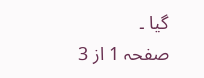گیا ۔
صفحہ 1 از 3